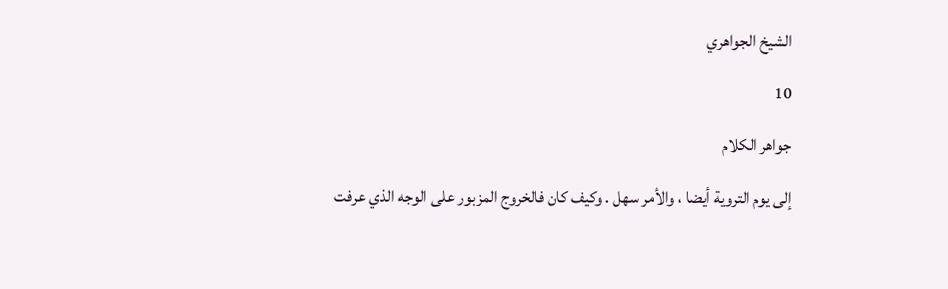الشيخ الجواهري

10

جواهر الكلام

إلى يوم التروية أيضا ، والأمر سهل . وكيف كان فالخروج المزبور على الوجه الذي عرفت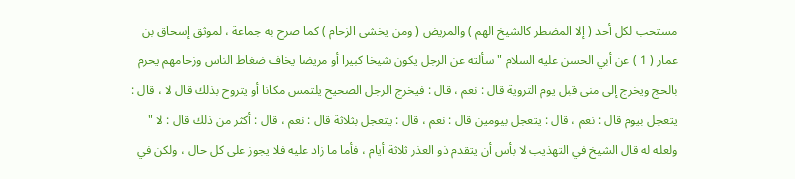مستحب لكل أحد ( إلا المضطر كالشيخ الهم ) والمريض ( ومن يخشى الزحام ) كما صرح به جماعة ، لموثق إسحاق بن عمار ( 1 ) عن أبي الحسن عليه السلام " سألته عن الرجل يكون شيخا كبيرا أو مريضا يخاف ضغاط الناس وزحامهم يحرم بالحج ويخرج إلى منى قبل يوم التروية قال : نعم ، قال : فيخرج الرجل الصحيح يلتمس مكانا أو يتروح بذلك قال لا ، قال : يتعجل بيوم قال : نعم ، قال : يتعجل بيومين قال : نعم ، قال : يتعجل بثلاثة قال : نعم ، قال : أكثر من ذلك قال : لا " ولعله له قال الشيخ في التهذيب لا بأس أن يتقدم ذو العذر ثلاثة أيام ، فأما ما زاد عليه فلا يجوز على كل حال ، ولكن في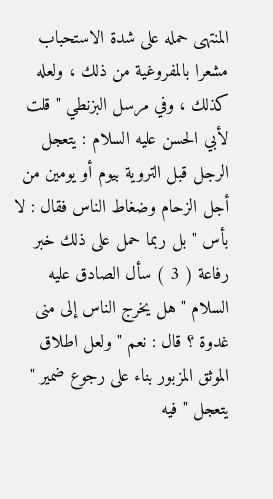المنتهى حمله على شدة الاستحباب مشعرا بالمفروغية من ذلك ، ولعله كذلك ، وفي مرسل البزنطي " قلت لأبي الحسن عليه السلام : يتعجل الرجل قبل التروية بيوم أو يومين من أجل الزحام وضغاط الناس فقال : لا بأس " بل ربما حمل على ذلك خبر رفاعة ( 3 ) سأل الصادق عليه السلام " هل يخرج الناس إلى منى غدوة ؟ قال : نعم " ولعل اطلاق الموثق المزبور بناء على رجوع ضمير " يتعجل " فيه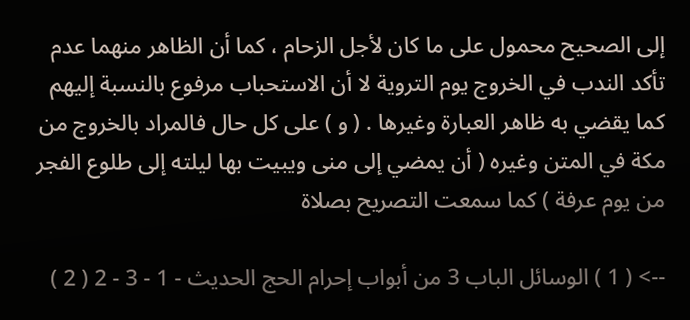إلى الصحيح محمول على ما كان لأجل الزحام ، كما أن الظاهر منهما عدم تأكد الندب في الخروج يوم التروية لا أن الاستحباب مرفوع بالنسبة إليهم كما يقضي به ظاهر العبارة وغيرها . ( و ) على كل حال فالمراد بالخروج من مكة في المتن وغيره ( أن يمضي إلى منى ويبيت بها ليلته إلى طلوع الفجر من يوم عرفة ) كما سمعت التصريح بصلاة

--> ( 1 ) الوسائل الباب 3 من أبواب إحرام الحج الحديث - 1 - 3 - 2 ( 2 )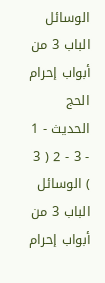الوسائل الباب 3 من أبواب إحرام الحج الحديث - 1 - 3 - 2 ( 3 ) الوسائل الباب 3 من أبواب إحرام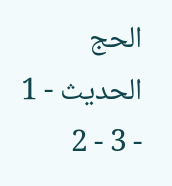الحج الحديث - 1 - 3 - 2